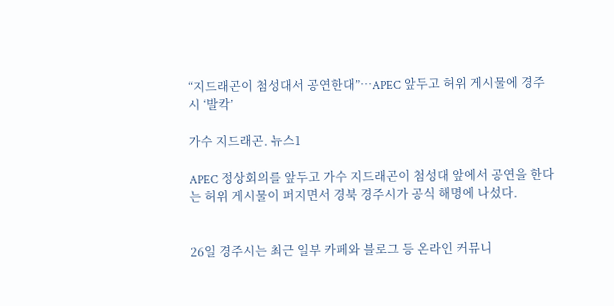“지드래곤이 첨성대서 공연한대”…APEC 앞두고 허위 게시물에 경주시 ‘발칵’

가수 지드래곤. 뉴스1

APEC 정상회의를 앞두고 가수 지드래곤이 첨성대 앞에서 공연을 한다는 허위 게시물이 퍼지면서 경북 경주시가 공식 해명에 나섰다.


26일 경주시는 최근 일부 카페와 블로그 등 온라인 커뮤니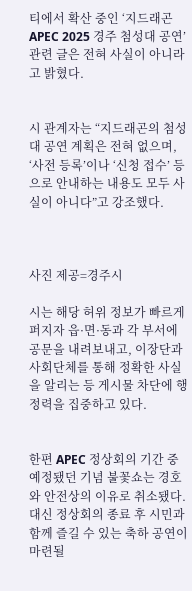티에서 확산 중인 ‘지드래곤 APEC 2025 경주 첨성대 공연’ 관련 글은 전혀 사실이 아니라고 밝혔다.


시 관계자는 “지드래곤의 첨성대 공연 계획은 전혀 없으며, ‘사전 등록’이나 ‘신청 접수’ 등으로 안내하는 내용도 모두 사실이 아니다”고 강조했다.



사진 제공=경주시

시는 해당 허위 정보가 빠르게 퍼지자 읍·면·동과 각 부서에 공문을 내려보내고, 이장단과 사회단체를 통해 정확한 사실을 알리는 등 게시물 차단에 행정력을 집중하고 있다.


한편 APEC 정상회의 기간 중 예정됐던 기념 불꽃쇼는 경호와 안전상의 이유로 취소됐다. 대신 정상회의 종료 후 시민과 함께 즐길 수 있는 축하 공연이 마련될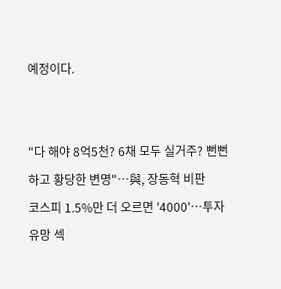예정이다.


"다 해야 8억5천? 6채 모두 실거주? 뻔뻔하고 황당한 변명"…與, 장동혁 비판
코스피 1.5%만 더 오르면 '4000'…투자 유망 섹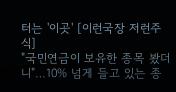터는 '이곳' [이런국장 저런주식]
"국민연금이 보유한 종목 봤더니"…10% 넘게 들고 있는 종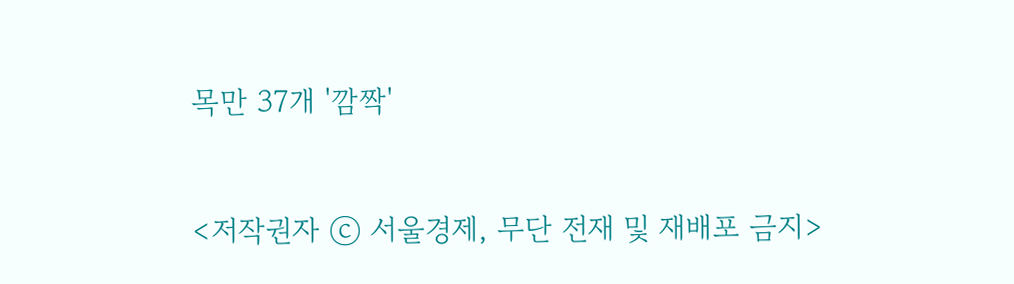목만 37개 '깜짝'


<저작권자 ⓒ 서울경제, 무단 전재 및 재배포 금지>